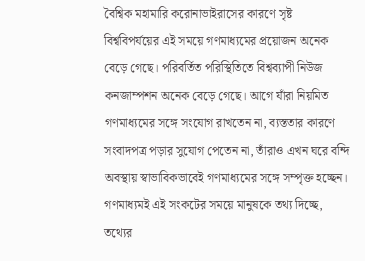বৈশ্বিক মহামারি করোনাভাইরাসের কারণে সৃষ্ট বিশ্ববিপর্যয়ের এই সময়ে গণমাধ্যমের প্রয়োজন অনেক বেড়ে গেছে। পরিবর্তিত পরিস্থিতিতে বিশ্বব্যাপী নিউজ কনজাম্পশন অনেক বেড়ে গেছে। আগে যাঁরা নিয়মিত গণমাধ্যমের সঙ্গে সংযোগ রাখতেন না, ব্যস্ততার কারণে সংবাদপত্র পড়ার সুযোগ পেতেন না, তাঁরাও এখন ঘরে বন্দি অবস্থায় স্বাভাবিকভাবেই গণমাধ্যমের সঙ্গে সম্পৃক্ত হচ্ছেন।
গণমাধ্যমই এই সংকটের সময়ে মানুষকে তথ্য দিচ্ছে, তথ্যের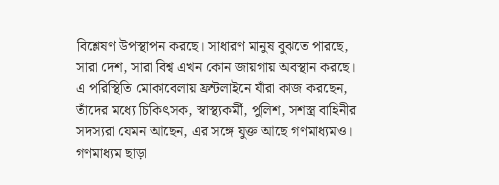বিশ্লেষণ উপস্থাপন করছে। সাধারণ মানুষ বুঝতে পারছে, সারা দেশ, সারা বিশ্ব এখন কোন জায়গায় অবস্থান করছে। এ পরিস্থিতি মোকাবেলায় ফ্রন্টলাইনে যাঁরা কাজ করছেন, তাঁদের মধ্যে চিকিৎসক, স্বাস্থ্যকর্মী, পুলিশ, সশস্ত্র বাহিনীর সদস্যরা যেমন আছেন, এর সঙ্গে যুক্ত আছে গণমাধ্যমও। গণমাধ্যম ছাড়া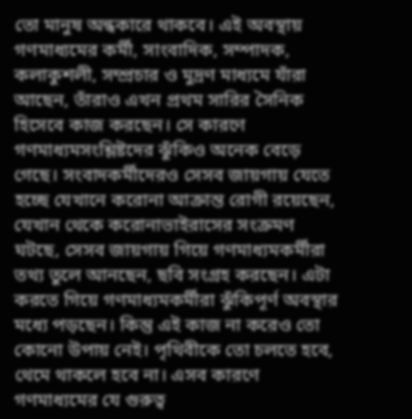তো মানুষ অন্ধকারে থাকবে। এই অবস্থায় গণমাধ্যমের কর্মী, সাংবাদিক, সম্পাদক, কলাকুশলী, সম্প্রচার ও মুদ্রণ মাধ্যমে যাঁরা আছেন, তাঁরাও এখন প্রথম সারির সৈনিক হিসেবে কাজ করছেন। সে কারণে গণমাধ্যমসংশ্লিষ্টদের ঝুঁকিও অনেক বেড়ে গেছে। সংবাদকর্মীদেরও সেসব জায়গায় যেতে হচ্ছে যেখানে করোনা আক্রান্ত রোগী রয়েছেন, যেখান থেকে করোনাভাইরাসের সংক্রমণ ঘটছে, সেসব জায়গায় গিয়ে গণমাধ্যমকর্মীরা তথ্য তুলে আনছেন, ছবি সংগ্রহ করছেন। এটা করতে গিয়ে গণমাধ্যমকর্মীরা ঝুঁকিপূর্ণ অবস্থার মধ্যে পড়ছেন। কিন্তু এই কাজ না করেও তো কোনো উপায় নেই। পৃথিবীকে তো চলতে হবে, থেমে থাকলে হবে না। এসব কারণে গণমাধ্যমের যে গুরুত্ব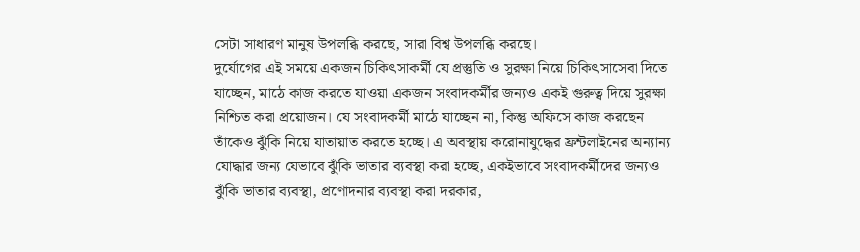সেটা সাধারণ মানুষ উপলব্ধি করছে, সারা বিশ্ব উপলব্ধি করছে।
দুর্যোগের এই সময়ে একজন চিকিৎসাকর্মী যে প্রস্তুতি ও সুরক্ষা নিয়ে চিকিৎসাসেবা দিতে যাচ্ছেন, মাঠে কাজ করতে যাওয়া একজন সংবাদকর্মীর জন্যও একই গুরুত্ব দিয়ে সুরক্ষা নিশ্চিত করা প্রয়োজন। যে সংবাদকর্মী মাঠে যাচ্ছেন না, কিন্তু অফিসে কাজ করছেন তাঁকেও ঝুঁকি নিয়ে যাতায়াত করতে হচ্ছে। এ অবস্থায় করোনাযুদ্ধের ফ্রন্টলাইনের অন্যান্য যোদ্ধার জন্য যেভাবে ঝুঁকি ভাতার ব্যবস্থা করা হচ্ছে, একইভাবে সংবাদকর্মীদের জন্যও ঝুঁকি ভাতার ব্যবস্থা, প্রণোদনার ব্যবস্থা করা দরকার,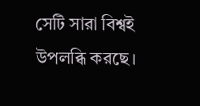সেটি সারা বিশ্বই উপলব্ধি করছে।